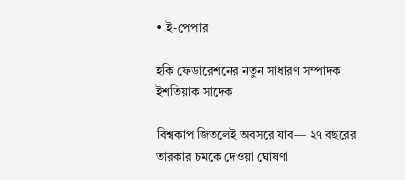• ই-পেপার

হকি ফেডারেশনের নতুন সাধারণ সম্পাদক ইশতিয়াক সাদেক

বিশ্বকাপ জিতলেই অবসরে যাব— ২৭ বছরের তারকার চমকে দেওয়া ঘোষণা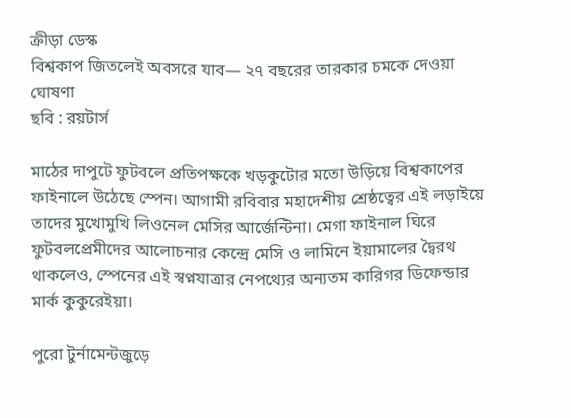ক্রীড়া ডেস্ক
বিশ্বকাপ জিতলেই অবসরে যাব— ২৭ বছরের তারকার চমকে দেওয়া ঘোষণা
ছবি : রয়টার্স

মাঠের দাপুটে ফুটবলে প্রতিপক্ষকে খড়কুটোর মতো উড়িয়ে বিশ্বকাপের ফাইনালে উঠেছে স্পেন। আগামী রবিবার মহাদেশীয় শ্রেষ্ঠত্বের এই লড়াইয়ে তাদের মুখোমুখি লিওনেল মেসির আর্জেন্টিনা। মেগা ফাইনাল ঘিরে ফুটবলপ্রেমীদের আলোচনার কেন্দ্রে মেসি ও লামিনে ইয়ামালের দ্বৈরথ থাকলেও, স্পেনের এই স্বপ্নযাত্রার নেপথ্যের অন্যতম কারিগর ডিফেন্ডার মার্ক কুকুরেইয়া।

পুরো টুর্নামেন্টজুড়ে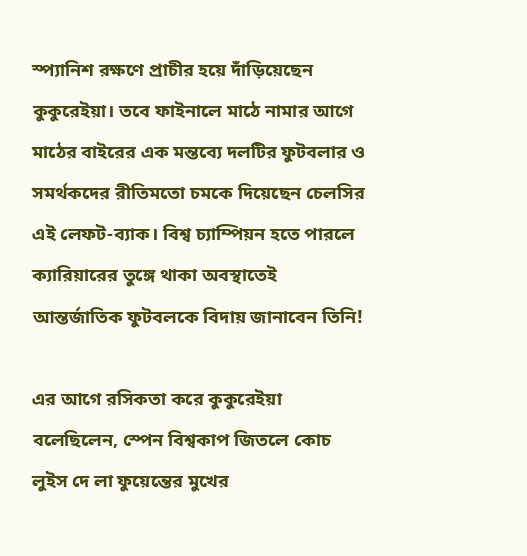স্প্যানিশ রক্ষণে প্রাচীর হয়ে দাঁড়িয়েছেন কুকুরেইয়া। তবে ফাইনালে মাঠে নামার আগে মাঠের বাইরের এক মন্তব্যে দলটির ফুটবলার ও সমর্থকদের রীতিমতো চমকে দিয়েছেন চেলসির এই লেফট-ব্যাক। বিশ্ব চ্যাম্পিয়ন হতে পারলে ক্যারিয়ারের তুঙ্গে থাকা অবস্থাতেই আন্তর্জাতিক ফুটবলকে বিদায় জানাবেন তিনি!

এর আগে রসিকতা করে কুকুরেইয়া বলেছিলেন, স্পেন বিশ্বকাপ জিতলে কোচ লুইস দে লা ফুয়েন্তের মুখের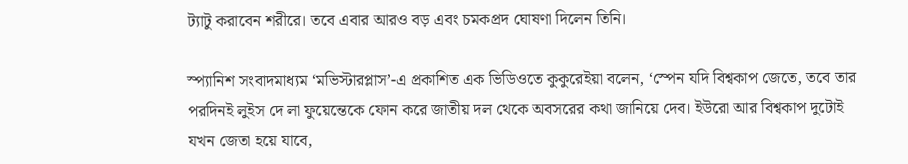ট্যাটু করাবেন শরীরে। তবে এবার আরও বড় এবং চমকপ্রদ ঘোষণা দিলেন তিনি।

স্প্যানিশ সংবাদমাধ্যম ‘মভিস্টারপ্লাস’-এ প্রকাশিত এক ভিডিওতে কুকুরেইয়া বলেন, ‘স্পেন যদি বিশ্বকাপ জেতে, তবে তার পরদিনই লুইস দে লা ফুয়েন্তেকে ফোন করে জাতীয় দল থেকে অবসরের কথা জানিয়ে দেব। ইউরো আর বিশ্বকাপ দুটোই যখন জেতা হয়ে যাবে,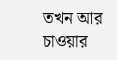তখন আর চাওয়ার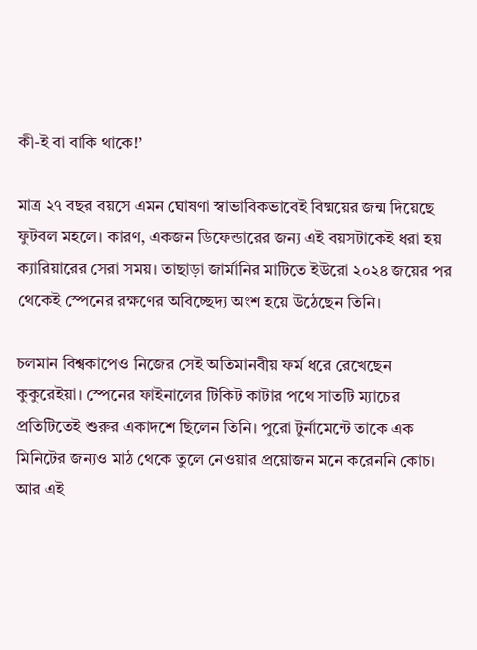কী-ই বা বাকি থাকে!’

মাত্র ২৭ বছর বয়সে এমন ঘোষণা স্বাভাবিকভাবেই বিষ্ময়ের জন্ম দিয়েছে ফুটবল মহলে। কারণ, একজন ডিফেন্ডারের জন্য এই বয়সটাকেই ধরা হয় ক্যারিয়ারের সেরা সময়। তাছাড়া জার্মানির মাটিতে ইউরো ২০২৪ জয়ের পর থেকেই স্পেনের রক্ষণের অবিচ্ছেদ্য অংশ হয়ে উঠেছেন তিনি।

চলমান বিশ্বকাপেও নিজের সেই অতিমানবীয় ফর্ম ধরে রেখেছেন কুকুরেইয়া। স্পেনের ফাইনালের টিকিট কাটার পথে সাতটি ম্যাচের প্রতিটিতেই শুরুর একাদশে ছিলেন তিনি। পুরো টুর্নামেন্টে তাকে এক মিনিটের জন্যও মাঠ থেকে তুলে নেওয়ার প্রয়োজন মনে করেননি কোচ। আর এই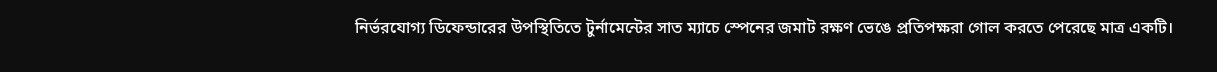নির্ভরযোগ্য ডিফেন্ডারের উপস্থিতিতে টুর্নামেন্টের সাত ম্যাচে স্পেনের জমাট রক্ষণ ভেঙে প্রতিপক্ষরা গোল করতে পেরেছে মাত্র একটি।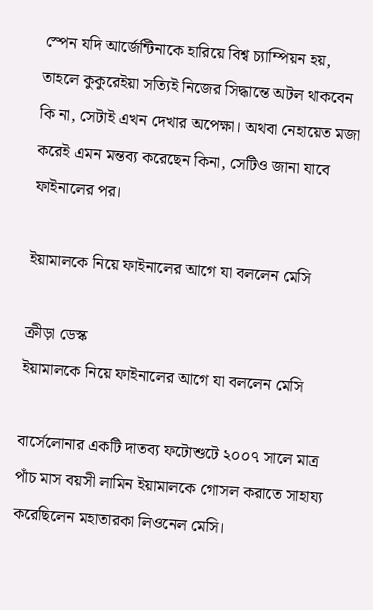স্পেন যদি আর্জেন্টিনাকে হারিয়ে বিশ্ব চ্যাম্পিয়ন হয়, তাহলে কুকুরেইয়া সত্যিই নিজের সিদ্ধান্তে অটল থাকবেন কি না, সেটাই এখন দেখার অপেক্ষা। অথবা নেহায়েত মজা করেই এমন মন্তব্য করেছেন কিনা, সেটিও জানা যাবে ফাইনালের পর।

ইয়ামালকে নিয়ে ফাইনালের আগে যা বললেন মেসি

ক্রীড়া ডেস্ক
ইয়ামালকে নিয়ে ফাইনালের আগে যা বললেন মেসি

বার্সেলোনার একটি দাতব্য ফটোশুটে ২০০৭ সালে মাত্র পাঁচ মাস বয়সী লামিন ইয়ামালকে গোসল করাতে সাহায্য করেছিলেন মহাতারকা লিওনেল মেসি।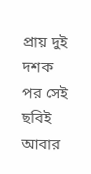প্রায় দুই দশক পর সেই ছবিই আবার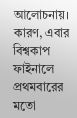আলোচনায়। কারণ, এবার বিশ্বকাপ ফাইনালে প্রথমবারের মতো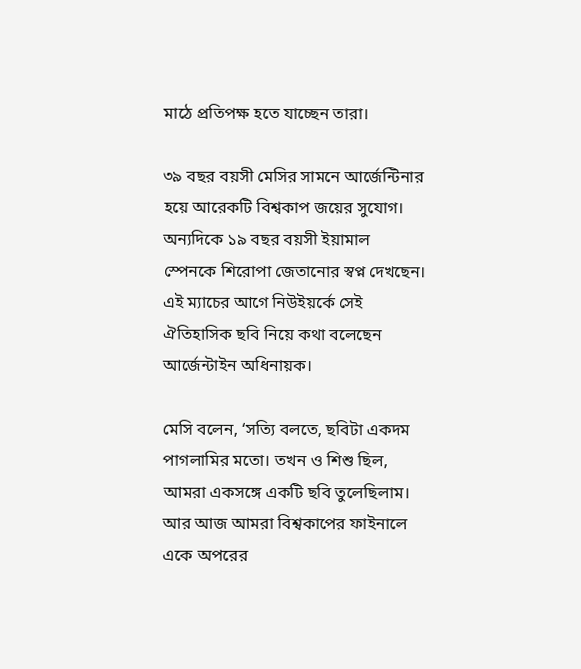মাঠে প্রতিপক্ষ হতে যাচ্ছেন তারা।

৩৯ বছর বয়সী মেসির সামনে আর্জেন্টিনার হয়ে আরেকটি বিশ্বকাপ জয়ের সুযোগ। অন্যদিকে ১৯ বছর বয়সী ইয়ামাল স্পেনকে শিরোপা জেতানোর স্বপ্ন দেখছেন। এই ম্যাচের আগে নিউইয়র্কে সেই ঐতিহাসিক ছবি নিয়ে কথা বলেছেন আর্জেন্টাইন অধিনায়ক।

মেসি বলেন, ‘সত্যি বলতে, ছবিটা একদম পাগলামির মতো। তখন ও শিশু ছিল, আমরা একসঙ্গে একটি ছবি তুলেছিলাম। আর আজ আমরা বিশ্বকাপের ফাইনালে একে অপরের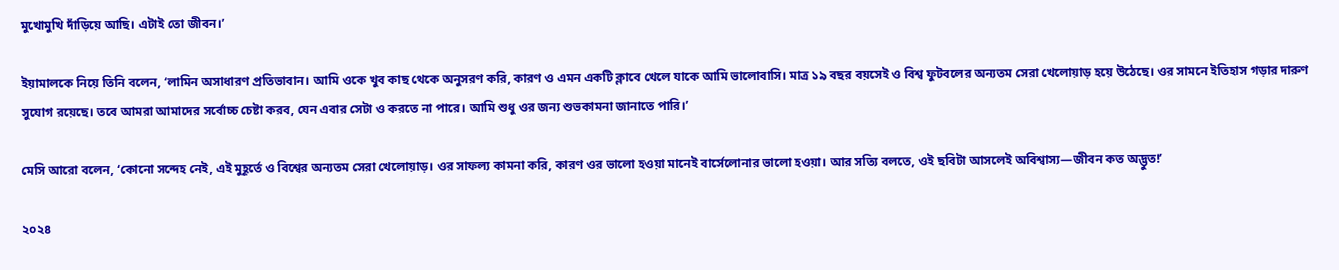মুখোমুখি দাঁড়িয়ে আছি। এটাই তো জীবন।’

ইয়ামালকে নিয়ে তিনি বলেন, ‘লামিন অসাধারণ প্রতিভাবান। আমি ওকে খুব কাছ থেকে অনুসরণ করি, কারণ ও এমন একটি ক্লাবে খেলে যাকে আমি ভালোবাসি। মাত্র ১৯ বছর বয়সেই ও বিশ্ব ফুটবলের অন্যতম সেরা খেলোয়াড় হয়ে উঠেছে। ওর সামনে ইতিহাস গড়ার দারুণ সুযোগ রয়েছে। তবে আমরা আমাদের সর্বোচ্চ চেষ্টা করব, যেন এবার সেটা ও করতে না পারে। আমি শুধু ওর জন্য শুভকামনা জানাতে পারি।’

মেসি আরো বলেন, ‘কোনো সন্দেহ নেই, এই মুহূর্তে ও বিশ্বের অন্যতম সেরা খেলোয়াড়। ওর সাফল্য কামনা করি, কারণ ওর ভালো হওয়া মানেই বার্সেলোনার ভালো হওয়া। আর সত্যি বলতে, ওই ছবিটা আসলেই অবিশ্বাস্য—জীবন কত অদ্ভুত!’

২০২৪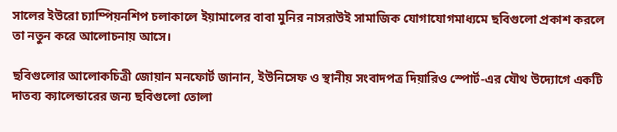সালের ইউরো চ্যাম্পিয়নশিপ চলাকালে ইয়ামালের বাবা মুনির নাসরাউই সামাজিক যোগাযোগমাধ্যমে ছবিগুলো প্রকাশ করলে তা নতুন করে আলোচনায় আসে।

ছবিগুলোর আলোকচিত্রী জোয়ান মনফোর্ট জানান, ইউনিসেফ ও স্থানীয় সংবাদপত্র দিয়ারিও স্পোর্ট-এর যৌথ উদ্যোগে একটি দাতব্য ক্যালেন্ডারের জন্য ছবিগুলো তোলা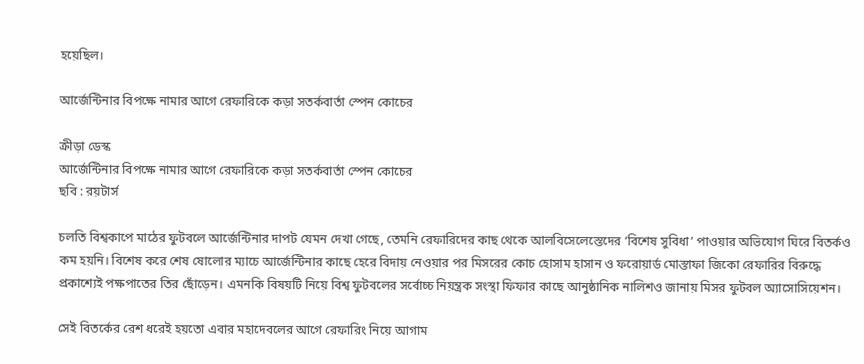হয়েছিল।

আর্জেন্টিনার বিপক্ষে নামার আগে রেফারিকে কড়া সতর্কবার্তা স্পেন কোচের

ক্রীড়া ডেস্ক
আর্জেন্টিনার বিপক্ষে নামার আগে রেফারিকে কড়া সতর্কবার্তা স্পেন কোচের
ছবি : রয়টার্স

চলতি বিশ্বকাপে মাঠের ফুটবলে আর্জেন্টিনার দাপট যেমন দেখা গেছে, তেমনি রেফারিদের কাছ থেকে আলবিসেলেস্তেদের ‘বিশেষ সুবিধা’ পাওয়ার অভিযোগ ঘিরে বিতর্কও কম হয়নি। বিশেষ করে শেষ ষোলোর ম্যাচে আর্জেন্টিনার কাছে হেরে বিদায় নেওয়ার পর মিসরের কোচ হোসাম হাসান ও ফরোয়ার্ড মোস্তাফা জিকো রেফারির বিরুদ্ধে প্রকাশ্যেই পক্ষপাতের তির ছোঁড়েন। এমনকি বিষয়টি নিয়ে বিশ্ব ফুটবলের সর্বোচ্চ নিয়ন্ত্রক সংস্থা ফিফার কাছে আনুষ্ঠানিক নালিশও জানায় মিসর ফুটবল অ্যাসোসিয়েশন।

সেই বিতর্কের রেশ ধরেই হয়তো এবার মহাদেবলের আগে রেফারিং নিয়ে আগাম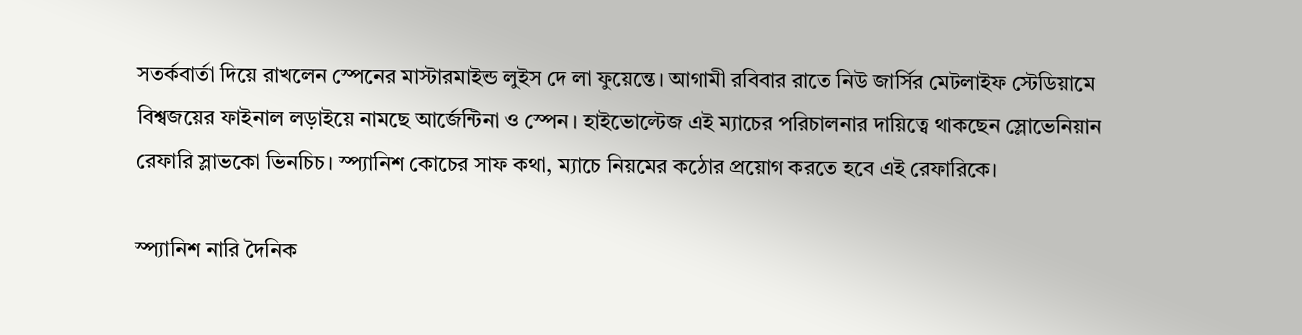সতর্কবার্তা দিয়ে রাখলেন স্পেনের মাস্টারমাইন্ড লুইস দে লা ফুয়েন্তে। আগামী রবিবার রাতে নিউ জার্সির মেটলাইফ স্টেডিয়ামে বিশ্বজয়ের ফাইনাল লড়াইয়ে নামছে আর্জেন্টিনা ও স্পেন। হাইভোল্টেজ এই ম্যাচের পরিচালনার দায়িত্বে থাকছেন স্লোভেনিয়ান রেফারি স্লাভকো ভিনচিচ। স্প্যানিশ কোচের সাফ কথা, ম্যাচে নিয়মের কঠোর প্রয়োগ করতে হবে এই রেফারিকে।

স্প্যানিশ নারি দৈনিক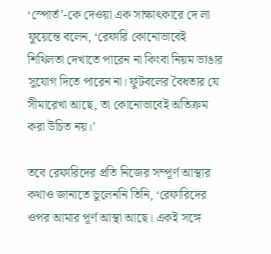‘স্পোর্ত’-কে দেওয়া এক সাক্ষাৎকারে দে লা ফুয়েন্তে বলেন, ‘রেফারি কোনোভাবেই শিথিলতা দেখাতে পারেন না কিংবা নিয়ম ভাঙার সুযোগ দিতে পারেন না। ফুটবলের বৈধতার যে সীমারেখা আছে, তা কোনোভাবেই অতিক্রম করা উচিত নয়।’

তবে রেফারিদের প্রতি নিজের সম্পূর্ণ আস্থার কথাও জানাতে ভুলেননি তিনি, ‘রেফারিদের ওপর আমার পূর্ণ আস্থা আছে। একই সঙ্গে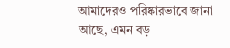আমাদেরও পরিষ্কারভাবে জানা আছে, এমন বড়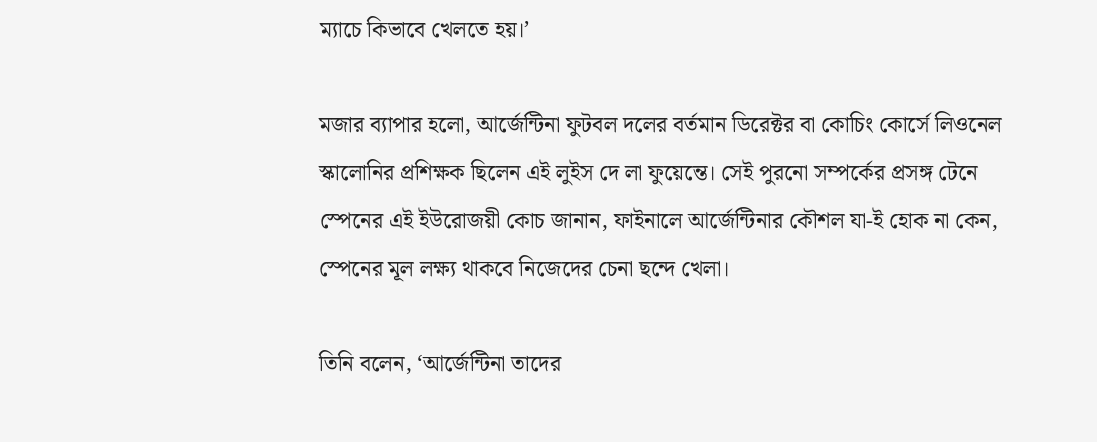ম্যাচে কিভাবে খেলতে হয়।’

মজার ব্যাপার হলো, আর্জেন্টিনা ফুটবল দলের বর্তমান ডিরেক্টর বা কোচিং কোর্সে লিওনেল স্কালোনির প্রশিক্ষক ছিলেন এই লুইস দে লা ফুয়েন্তে। সেই পুরনো সম্পর্কের প্রসঙ্গ টেনে স্পেনের এই ইউরোজয়ী কোচ জানান, ফাইনালে আর্জেন্টিনার কৌশল যা-ই হোক না কেন, স্পেনের মূল লক্ষ্য থাকবে নিজেদের চেনা ছন্দে খেলা।

তিনি বলেন, ‘আর্জেন্টিনা তাদের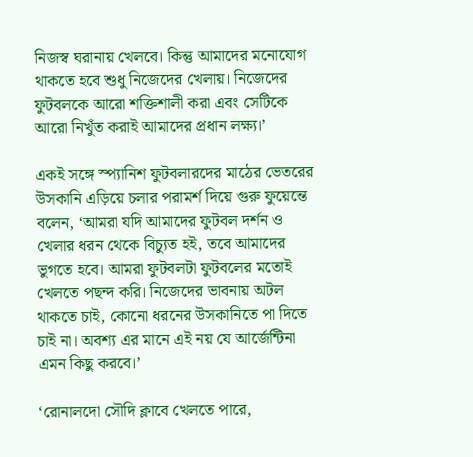নিজস্ব ঘরানায় খেলবে। কিন্তু আমাদের মনোযোগ থাকতে হবে শুধু নিজেদের খেলায়। নিজেদের ফুটবলকে আরো শক্তিশালী করা এবং সেটিকে আরো নিখুঁত করাই আমাদের প্রধান লক্ষ্য।’

একই সঙ্গে স্প্যানিশ ফুটবলারদের মাঠের ভেতরের উসকানি এড়িয়ে চলার পরামর্শ দিয়ে গুরু ফুয়েন্তে বলেন, ‘আমরা যদি আমাদের ফুটবল দর্শন ও খেলার ধরন থেকে বিচ্যুত হই, তবে আমাদের ভুগতে হবে। আমরা ফুটবলটা ফুটবলের মতোই খেলতে পছন্দ করি। নিজেদের ভাবনায় অটল থাকতে চাই, কোনো ধরনের উসকানিতে পা দিতে চাই না। অবশ্য এর মানে এই নয় যে আর্জেন্টিনা এমন কিছু করবে।’

‘রোনালদো সৌদি ক্লাবে খেলতে পারে,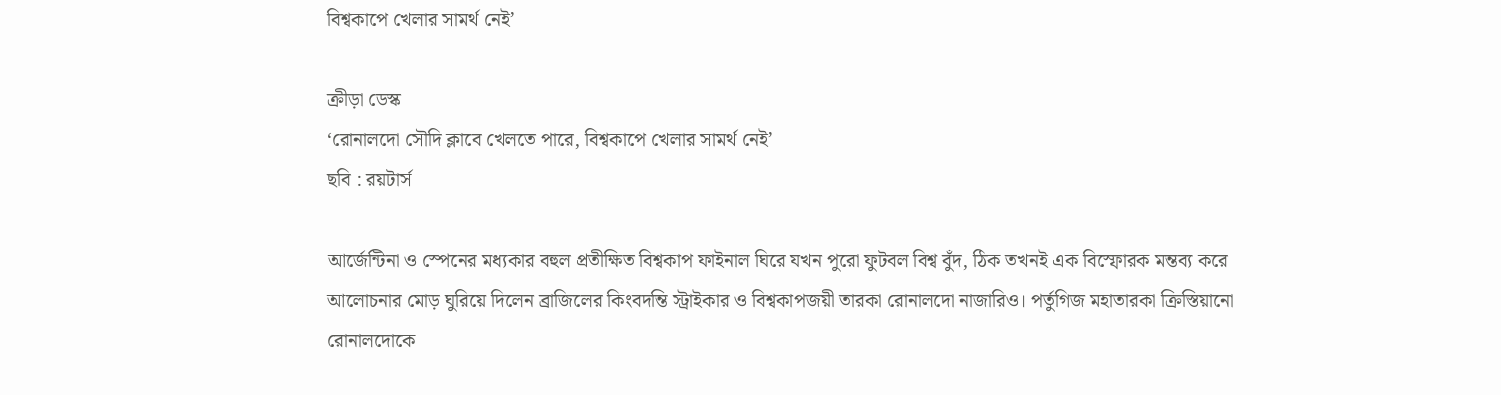বিশ্বকাপে খেলার সামর্থ নেই’

ক্রীড়া ডেস্ক
‘রোনালদো সৌদি ক্লাবে খেলতে পারে, বিশ্বকাপে খেলার সামর্থ নেই’
ছবি : রয়টার্স

আর্জেন্টিনা ও স্পেনের মধ্যকার বহুল প্রতীক্ষিত বিশ্বকাপ ফাইনাল ঘিরে যখন পুরো ফুটবল বিশ্ব বুঁদ, ঠিক তখনই এক বিস্ফোরক মন্তব্য করে আলোচনার মোড় ঘুরিয়ে দিলেন ব্রাজিলের কিংবদন্তি স্ট্রাইকার ও বিশ্বকাপজয়ী তারকা রোনালদো নাজারিও। পর্তুগিজ মহাতারকা ক্রিস্তিয়ানো রোনালদোকে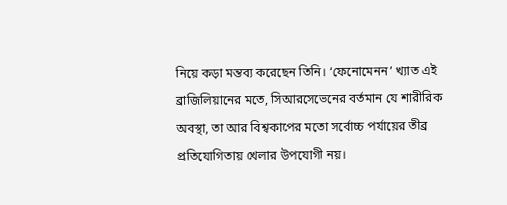নিয়ে কড়া মন্তব্য করেছেন তিনি। ‘ফেনোমেনন’ খ্যাত এই ব্রাজিলিয়ানের মতে, সিআরসেভেনের বর্তমান যে শারীরিক অবস্থা, তা আর বিশ্বকাপের মতো সর্বোচ্চ পর্যায়ের তীব্র প্রতিযোগিতায় খেলার উপযোগী নয়।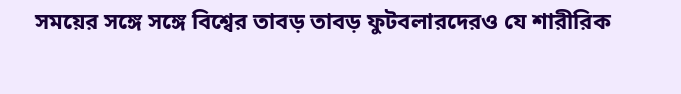সময়ের সঙ্গে সঙ্গে বিশ্বের তাবড় তাবড় ফুটবলারদেরও যে শারীরিক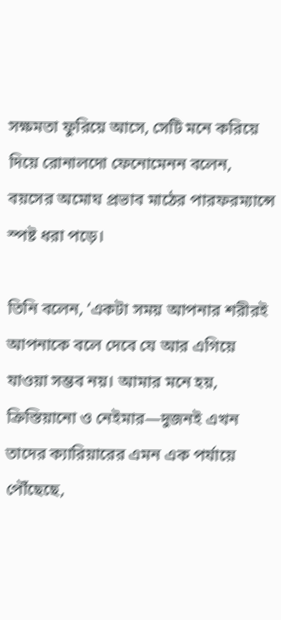সক্ষমতা ফুরিয়ে আসে, সেটি মনে করিয়ে দিয়ে রোনালদো ফেনোমেনন বলেন, বয়সের অমোঘ প্রভাব মাঠের পারফরম্যান্সে স্পষ্ট ধরা পড়ে।

তিনি বলেন, ‘একটা সময় আপনার শরীরই আপনাকে বলে দেবে যে আর এগিয়ে যাওয়া সম্ভব নয়। আমার মনে হয়, ক্রিস্তিয়ানো ও নেইমার—দুজনই এখন তাদের ক্যারিয়ারের এমন এক পর্যায়ে পৌঁছেছে,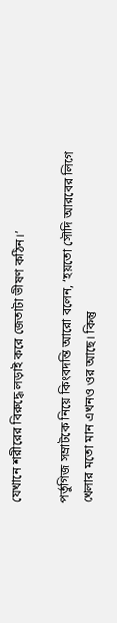যেখানে শরীরের বিরুদ্ধে লড়াই করে জেতাটা ভীষণ কঠিন।’

পর্তুগিজ সম্রাটকে নিয়ে কিংবদন্তি আরো বলেন, ‘হয়তো সৌদি আরবের লিগে খেলার মতো মান এখনও ওর আছে। কিন্তু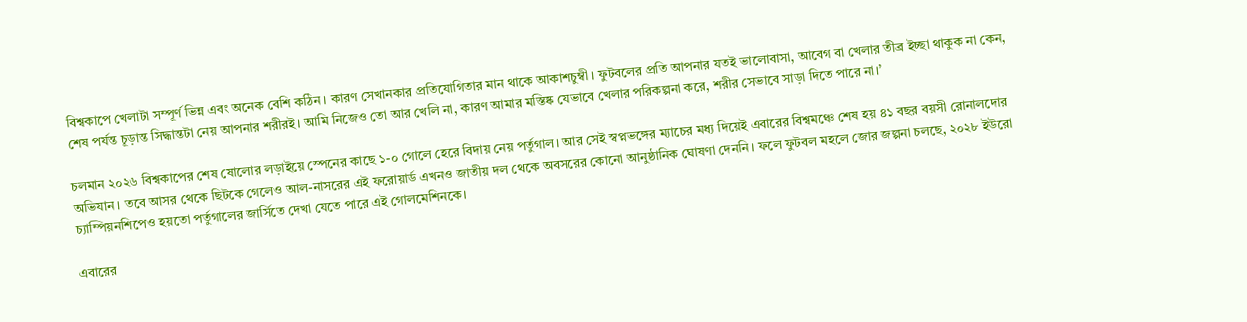বিশ্বকাপে খেলাটা সম্পূর্ণ ভিন্ন এবং অনেক বেশি কঠিন। কারণ সেখানকার প্রতিযোগিতার মান থাকে আকাশচুম্বী। ফুটবলের প্রতি আপনার যতই ভালোবাসা, আবেগ বা খেলার তীব্র ইচ্ছা থাকুক না কেন, শেষ পর্যন্ত চূড়ান্ত সিদ্ধান্তটা নেয় আপনার শরীরই। আমি নিজেও তো আর খেলি না, কারণ আমার মস্তিষ্ক যেভাবে খেলার পরিকল্পনা করে, শরীর সেভাবে সাড়া দিতে পারে না।’

চলমান ২০২৬ বিশ্বকাপের শেষ ষোলোর লড়াইয়ে স্পেনের কাছে ১-০ গোলে হেরে বিদায় নেয় পর্তুগাল। আর সেই স্বপ্নভঙ্গের ম্যাচের মধ্য দিয়েই এবারের বিশ্বমঞ্চে শেষ হয় ৪১ বছর বয়সী রোনালদোর অভিযান। তবে আসর থেকে ছিটকে গেলেও আল-নাসরের এই ফরোয়ার্ড এখনও জাতীয় দল থেকে অবসরের কোনো আনুষ্ঠানিক ঘোষণা দেননি। ফলে ফুটবল মহলে জোর জল্পনা চলছে, ২০২৮ ইউরো চ্যাম্পিয়নশিপেও হয়তো পর্তুগালের জার্সিতে দেখা যেতে পারে এই গোলমেশিনকে।

এবারের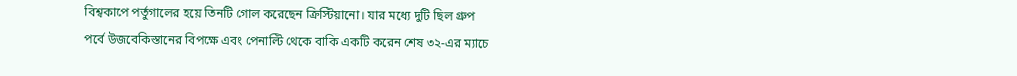বিশ্বকাপে পর্তুগালের হয়ে তিনটি গোল করেছেন ক্রিস্টিয়ানো। যার মধ্যে দুটি ছিল গ্রুপ পর্বে উজবেকিস্তানের বিপক্ষে এবং পেনাল্টি থেকে বাকি একটি করেন শেষ ৩২-এর ম্যাচে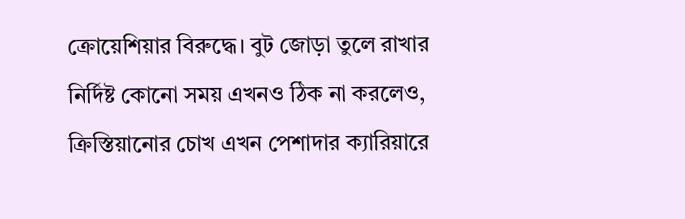ক্রোয়েশিয়ার বিরুদ্ধে। বুট জোড়া তুলে রাখার নির্দিষ্ট কোনো সময় এখনও ঠিক না করলেও, ক্রিস্তিয়ানোর চোখ এখন পেশাদার ক্যারিয়ারে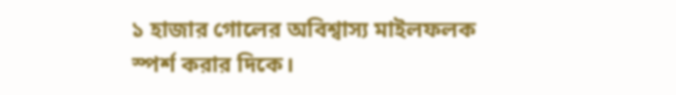১ হাজার গোলের অবিশ্বাস্য মাইলফলক স্পর্শ করার দিকে।